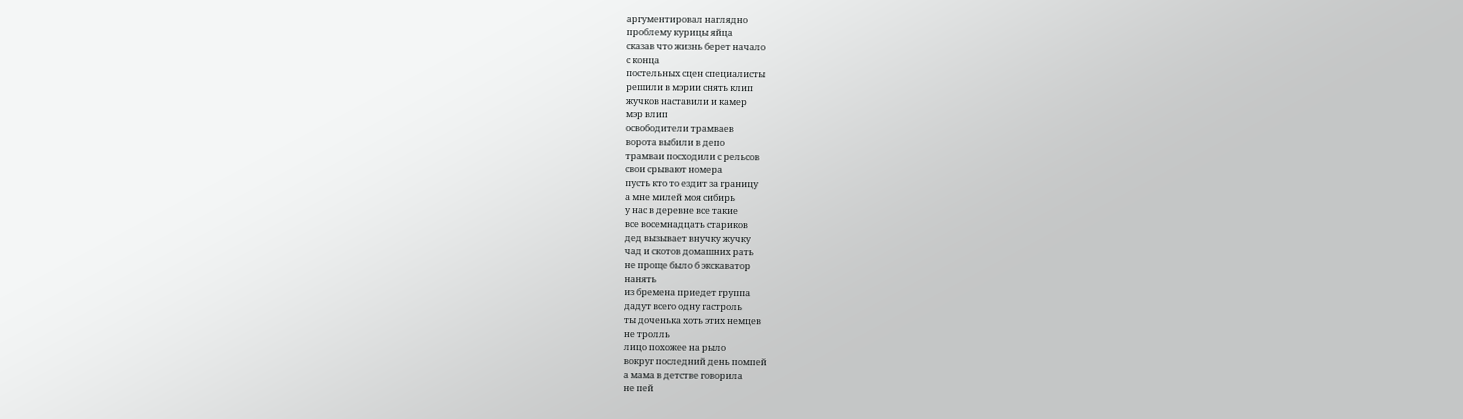аргументировал наглядно
проблему курицы яйца
сказав что жизнь берет начало
с конца
постельных сцен специалисты
решили в мэрии снять клип
жучков наставили и камер
мэр влип
освободители трамваев
ворота выбили в депо
трамваи посходили с рельсов
свои срывают номера
пусть кто то ездит за границу
а мне милей моя сибирь
у нас в деревне все такие
все восемнадцать стариков
дед вызывает внучку жучку
чад и скотов домашних рать
не проще было б экскаватор
нанять
из бремена приедет группа
дадут всего одну гастроль
ты доченька хоть этих немцев
не тролль
лицо похожее на рыло
вокруг последний день помпей
а мама в детстве говорила
не пей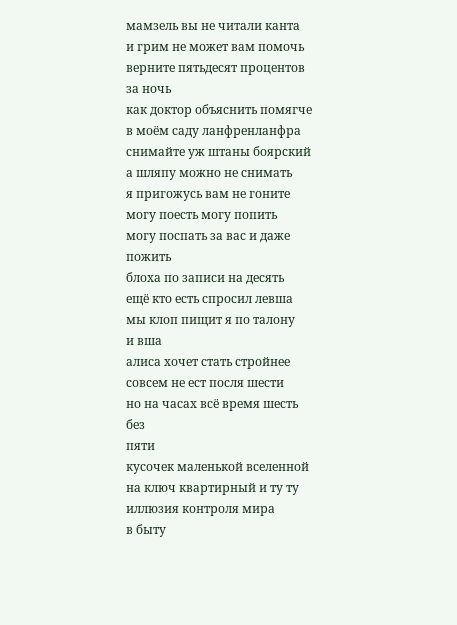мамзель вы не читали канта
и грим не может вам помочь
верните пятьдесят процентов
за ночь
как доктор объяснить помягче
в моём саду ланфренланфра
снимайте уж штаны боярский
а шляпу можно не снимать
я пригожусь вам не гоните
могу поесть могу попить
могу поспать за вас и даже
пожить
блоха по записи на десять
ещё кто есть спросил левша
мы клоп пищит я по талону
и вша
алиса хочет стать стройнее
совсем не ест посля шести
но на часах всё время шесть без
пяти
кусочек маленькой вселенной
на ключ квартирный и ту ту
иллюзия контроля мира
в быту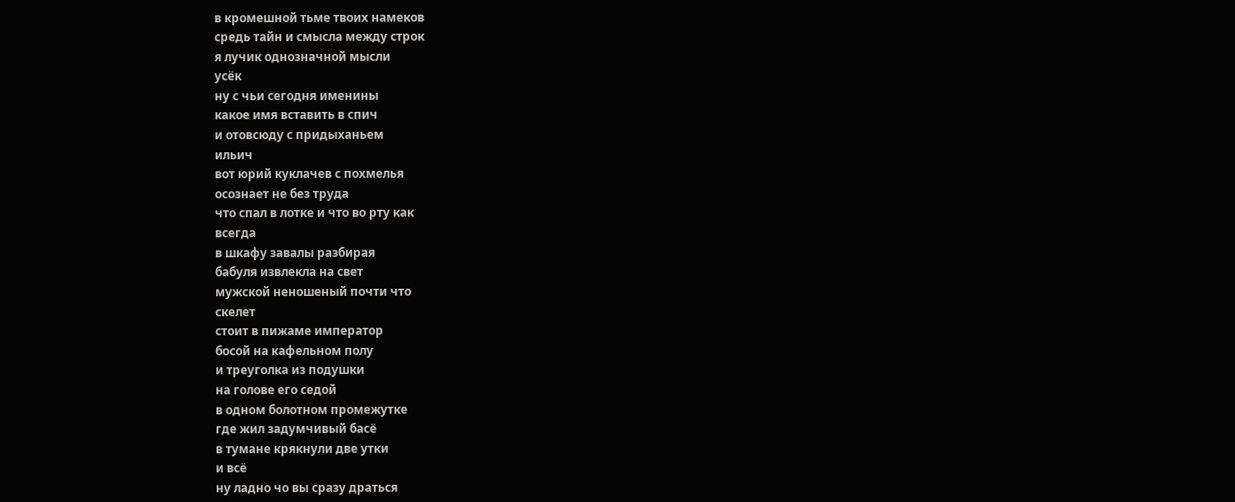в кромешной тьме твоих намеков
средь тайн и смысла между строк
я лучик однозначной мысли
усёк
ну с чьи сегодня именины
какое имя вставить в спич
и отовсюду с придыханьем
ильич
вот юрий куклачев с похмелья
осознает не без труда
что спал в лотке и что во рту как
всегда
в шкафу завалы разбирая
бабуля извлекла на свет
мужской неношеный почти что
скелет
стоит в пижаме император
босой на кафельном полу
и треуголка из подушки
на голове его седой
в одном болотном промежутке
где жил задумчивый басё
в тумане крякнули две утки
и всё
ну ладно чо вы сразу драться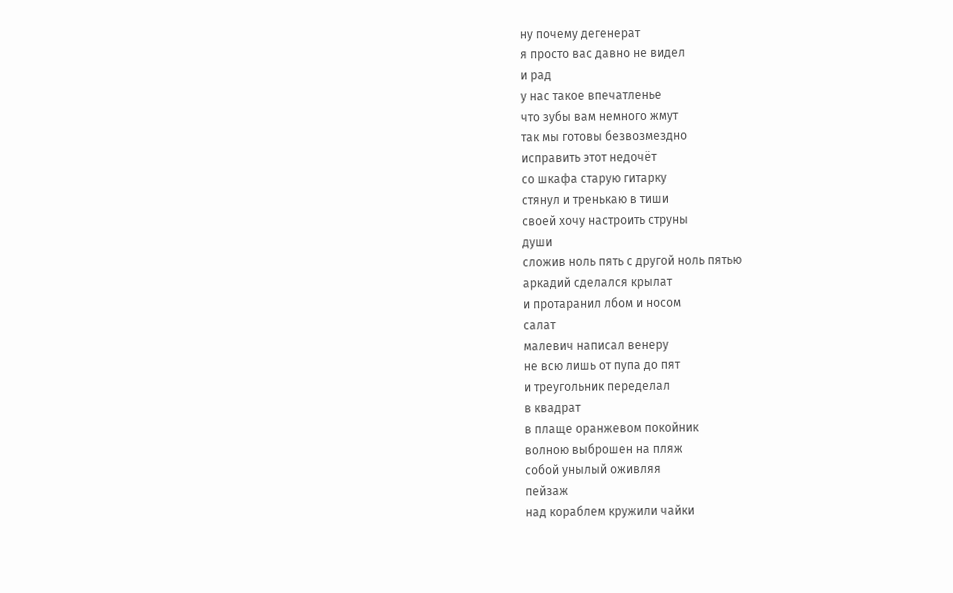ну почему дегенерат
я просто вас давно не видел
и рад
у нас такое впечатленье
что зубы вам немного жмут
так мы готовы безвозмездно
исправить этот недочёт
со шкафа старую гитарку
стянул и тренькаю в тиши
своей хочу настроить струны
души
сложив ноль пять с другой ноль пятью
аркадий сделался крылат
и протаранил лбом и носом
салат
малевич написал венеру
не всю лишь от пупа до пят
и треугольник переделал
в квадрат
в плаще оранжевом покойник
волною выброшен на пляж
собой унылый оживляя
пейзаж
над кораблем кружили чайки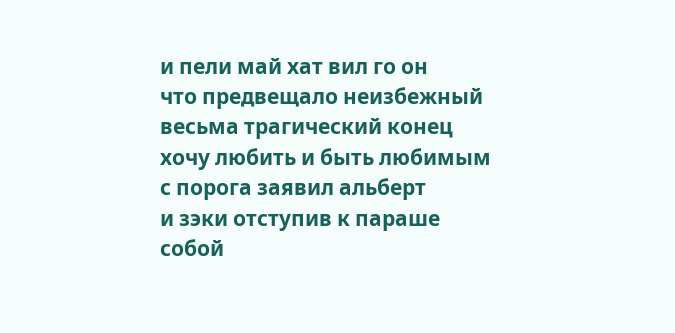и пели май хат вил го он
что предвещало неизбежный
весьма трагический конец
хочу любить и быть любимым
с порога заявил альберт
и зэки отступив к параше
собой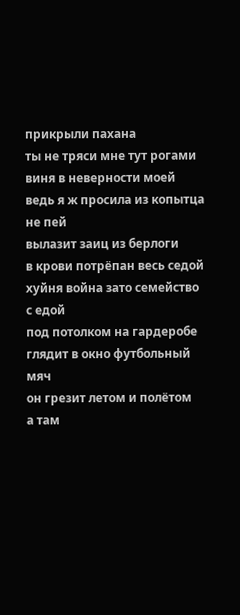прикрыли пахана
ты не тряси мне тут рогами
виня в неверности моей
ведь я ж просила из копытца
не пей
вылазит заиц из берлоги
в крови потрёпан весь седой
хуйня война зато семейство
с едой
под потолком на гардеробе
глядит в окно футбольный мяч
он грезит летом и полётом
а там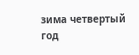зима четвертый год